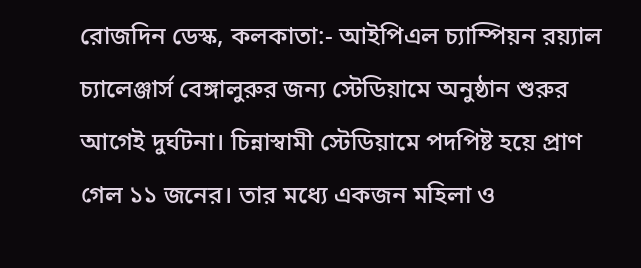রোজদিন ডেস্ক, কলকাতা:- আইপিএল চ্যাম্পিয়ন রয়্যাল চ্যালেঞ্জার্স বেঙ্গালুরুর জন্য স্টেডিয়ামে অনুষ্ঠান শুরুর আগেই দুর্ঘটনা। চিন্নাস্বামী স্টেডিয়ামে পদপিষ্ট হয়ে প্রাণ গেল ১১ জনের। তার মধ্যে একজন মহিলা ও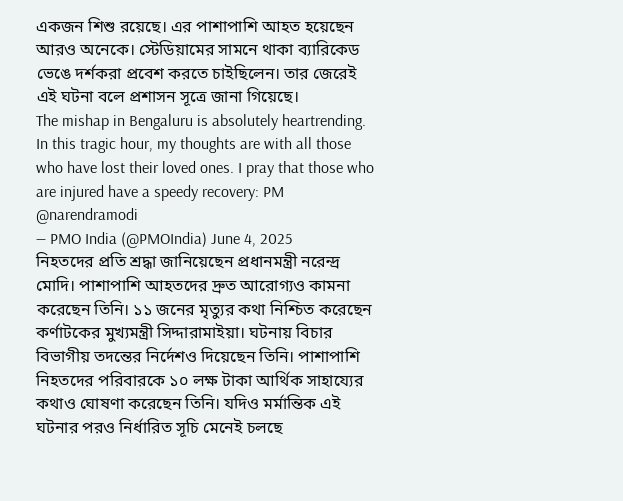একজন শিশু রয়েছে। এর পাশাপাশি আহত হয়েছেন আরও অনেকে। স্টেডিয়ামের সামনে থাকা ব্যারিকেড ভেঙে দর্শকরা প্রবেশ করতে চাইছিলেন। তার জেরেই এই ঘটনা বলে প্রশাসন সূত্রে জানা গিয়েছে।
The mishap in Bengaluru is absolutely heartrending. In this tragic hour, my thoughts are with all those who have lost their loved ones. I pray that those who are injured have a speedy recovery: PM @narendramodi
— PMO India (@PMOIndia) June 4, 2025
নিহতদের প্রতি শ্রদ্ধা জানিয়েছেন প্রধানমন্ত্রী নরেন্দ্র মোদি। পাশাপাশি আহতদের দ্রুত আরোগ্যও কামনা করেছেন তিনি। ১১ জনের মৃত্যুর কথা নিশ্চিত করেছেন কর্ণাটকের মুখ্যমন্ত্রী সিদ্দারামাইয়া। ঘটনায় বিচার বিভাগীয় তদন্তের নির্দেশও দিয়েছেন তিনি। পাশাপাশি নিহতদের পরিবারকে ১০ লক্ষ টাকা আর্থিক সাহায্যের কথাও ঘোষণা করেছেন তিনি। যদিও মর্মান্তিক এই ঘটনার পরও নির্ধারিত সূচি মেনেই চলছে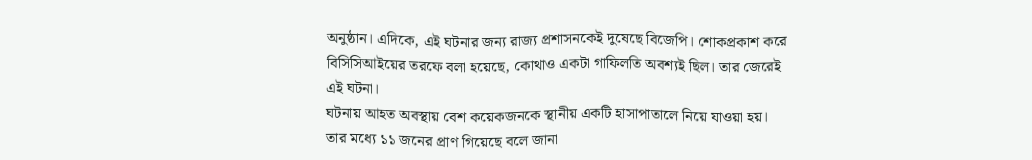অনুষ্ঠান। এদিকে, এই ঘটনার জন্য রাজ্য প্রশাসনকেই দুষেছে বিজেপি। শোকপ্রকাশ করে বিসিসিআইয়ের তরফে বলা হয়েছে, কোথাও একটা গাফিলতি অবশ্যই ছিল। তার জেরেই এই ঘটনা।
ঘটনায় আহত অবস্থায় বেশ কয়েকজনকে স্থানীয় একটি হাসাপাতালে নিয়ে যাওয়া হয়। তার মধ্যে ১১ জনের প্রাণ গিয়েছে বলে জানা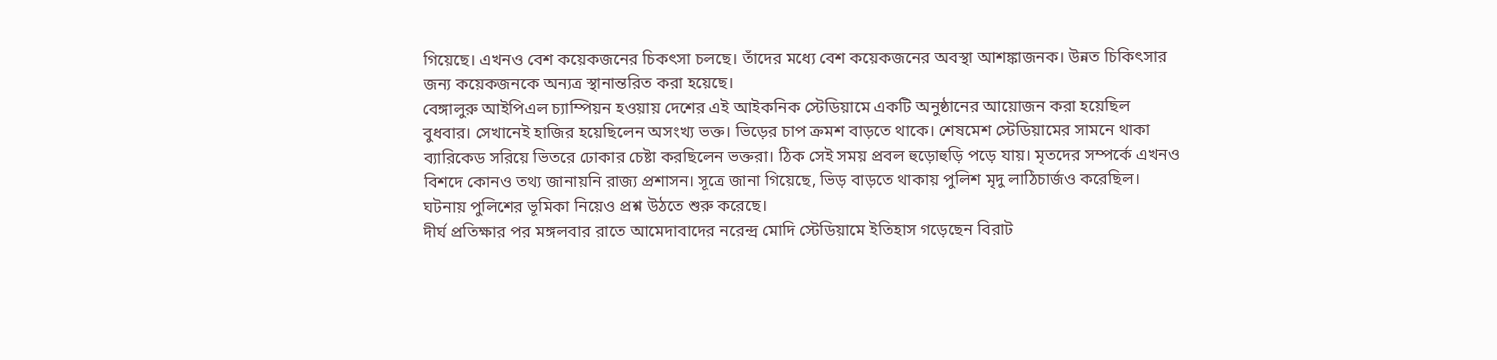গিয়েছে। এখনও বেশ কয়েকজনের চিকৎসা চলছে। তাঁদের মধ্যে বেশ কয়েকজনের অবস্থা আশঙ্কাজনক। উন্নত চিকিৎসার জন্য কয়েকজনকে অন্যত্র স্থানান্তরিত করা হয়েছে।
বেঙ্গালুরু আইপিএল চ্যাম্পিয়ন হওয়ায় দেশের এই আইকনিক স্টেডিয়ামে একটি অনুষ্ঠানের আয়োজন করা হয়েছিল বুধবার। সেখানেই হাজির হয়েছিলেন অসংখ্য ভক্ত। ভিড়ের চাপ ক্রমশ বাড়তে থাকে। শেষমেশ স্টেডিয়ামের সামনে থাকা ব্যারিকেড সরিয়ে ভিতরে ঢোকার চেষ্টা করছিলেন ভক্তরা। ঠিক সেই সময় প্রবল হুড়োহুড়ি পড়ে যায়। মৃতদের সম্পর্কে এখনও বিশদে কোনও তথ্য জানায়নি রাজ্য প্রশাসন। সূত্রে জানা গিয়েছে, ভিড় বাড়তে থাকায় পুলিশ মৃদু লাঠিচার্জও করেছিল। ঘটনায় পুলিশের ভূমিকা নিয়েও প্রশ্ন উঠতে শুরু করেছে।
দীর্ঘ প্রতিক্ষার পর মঙ্গলবার রাতে আমেদাবাদের নরেন্দ্র মোদি স্টেডিয়ামে ইতিহাস গড়েছেন বিরাট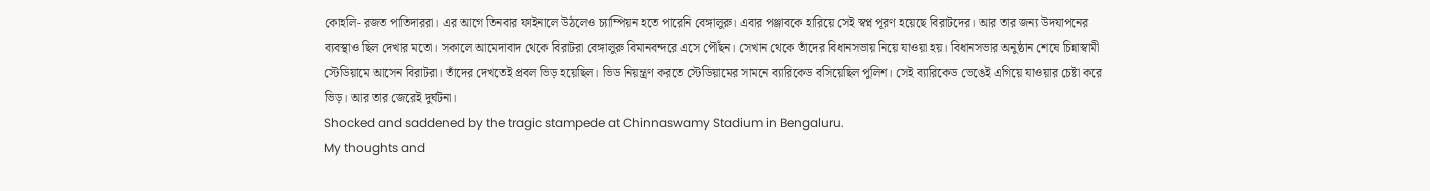কোহলি- রজত পাতিদাররা। এর আগে তিনবার ফাইনালে উঠলেও চ্যাম্পিয়ন হতে পারেনি বেঙ্গালুরু। এবার পঞ্জাবকে হারিয়ে সেই স্বপ্ন পূরণ হয়েছে বিরাটদের। আর তার জন্য উদযাপনের ব্যবস্থাও ছিল দেখার মতো। সকালে আমেদাবাদ থেকে বিরাটরা বেঙ্গালুরু বিমানবন্দরে এসে পৌঁছন। সেখান থেকে তাঁদের বিধানসভায় নিয়ে যাওয়া হয়। বিধানসভার অনুষ্ঠান শেষে চিন্নাস্বামী স্টেডিয়ামে আসেন বিরাটরা। তাঁদের দেখতেই প্রবল ভিড় হয়েছিল। ভিড নিয়ন্ত্রণ করতে স্টেডিয়ামের সামনে ব্যারিকেড বসিয়েছিল পুলিশ। সেই ব্যারিকেড ভেঙেই এগিয়ে যাওয়ার চেষ্টা করে ভিড়। আর তার জেরেই দুর্ঘটনা।
Shocked and saddened by the tragic stampede at Chinnaswamy Stadium in Bengaluru.
My thoughts and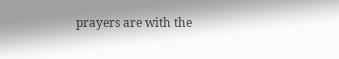prayers are with the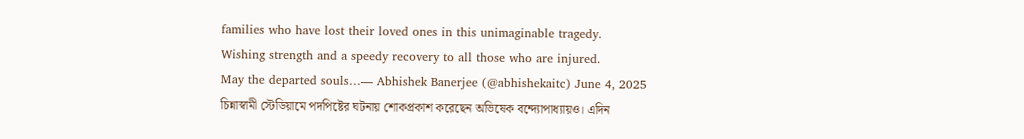families who have lost their loved ones in this unimaginable tragedy.
Wishing strength and a speedy recovery to all those who are injured.
May the departed souls…— Abhishek Banerjee (@abhishekaitc) June 4, 2025
চিন্নাস্বামী স্টেডিয়ামে পদপিষ্টের ঘটনায় শোকপ্রকাশ করেছেন অভিষেক বন্দ্যোপাধ্যায়ও। এদিন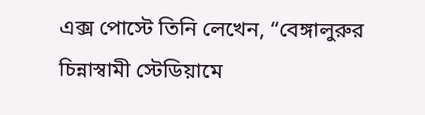এক্স পোস্টে তিনি লেখেন, “বেঙ্গালুরুর চিন্নাস্বামী স্টেডিয়ামে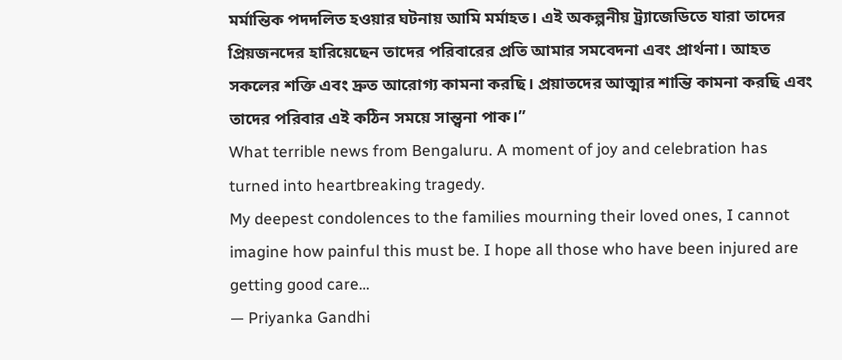মর্মান্তিক পদদলিত হওয়ার ঘটনায় আমি মর্মাহত। এই অকল্পনীয় ট্র্যাজেডিতে যারা তাদের প্রিয়জনদের হারিয়েছেন তাদের পরিবারের প্রতি আমার সমবেদনা এবং প্রার্থনা। আহত সকলের শক্তি এবং দ্রুত আরোগ্য কামনা করছি। প্রয়াতদের আত্মার শান্তি কামনা করছি এবং তাদের পরিবার এই কঠিন সময়ে সান্ত্বনা পাক।”
What terrible news from Bengaluru. A moment of joy and celebration has turned into heartbreaking tragedy.
My deepest condolences to the families mourning their loved ones, I cannot imagine how painful this must be. I hope all those who have been injured are getting good care…
— Priyanka Gandhi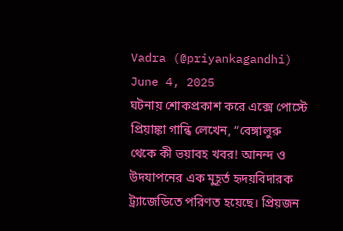Vadra (@priyankagandhi) June 4, 2025
ঘটনায় শোকপ্রকাশ করে এক্সে পোস্টে প্রিয়াঙ্কা গান্ধি লেখেন, “বেঙ্গালুরু থেকে কী ভয়াবহ খবর! আনন্দ ও উদযাপনের এক মুহূর্ত হৃদয়বিদারক ট্র্যাজেডিতে পরিণত হয়েছে। প্রিয়জন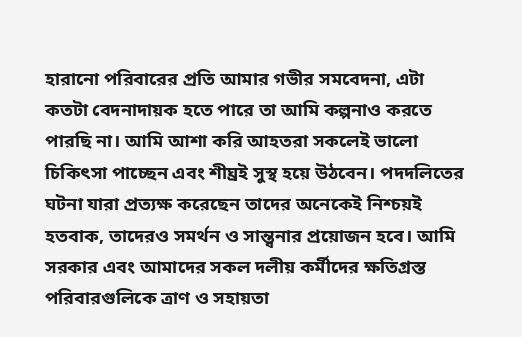হারানো পরিবারের প্রতি আমার গভীর সমবেদনা, এটা কতটা বেদনাদায়ক হতে পারে তা আমি কল্পনাও করতে পারছি না। আমি আশা করি আহতরা সকলেই ভালো চিকিৎসা পাচ্ছেন এবং শীঘ্রই সুস্থ হয়ে উঠবেন। পদদলিতের ঘটনা যারা প্রত্যক্ষ করেছেন তাদের অনেকেই নিশ্চয়ই হতবাক, তাদেরও সমর্থন ও সান্ত্বনার প্রয়োজন হবে। আমি সরকার এবং আমাদের সকল দলীয় কর্মীদের ক্ষতিগ্রস্ত পরিবারগুলিকে ত্রাণ ও সহায়তা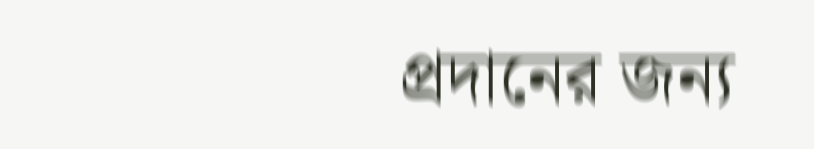প্রদানের জন্য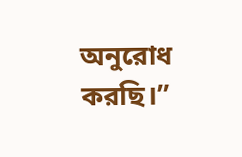অনুরোধ করছি।”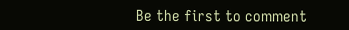Be the first to comment